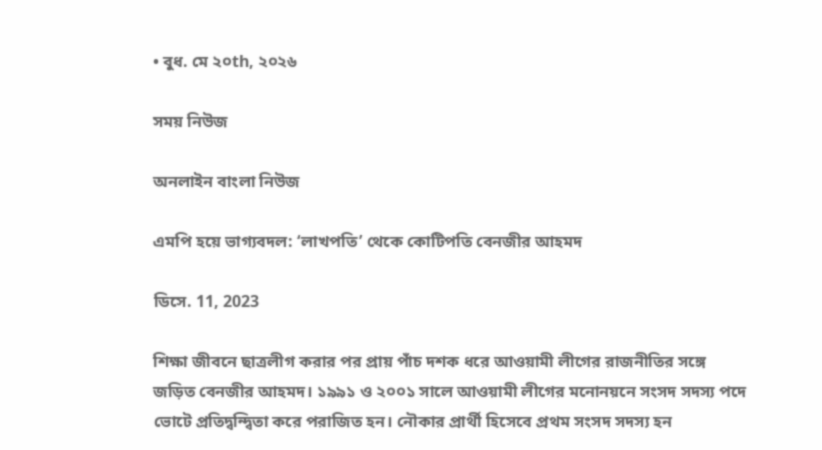• বুধ. মে ২০th, ২০২৬

সময় নিউজ

অনলাইন বাংলা নিউজ

এমপি হয়ে ভাগ্যবদল: ‘লাখপতি’ থেকে কোটিপতি বেনজীর আহমদ

ডিসে. 11, 2023

শিক্ষা জীবনে ছাত্রলীগ করার পর প্রায় পাঁচ দশক ধরে আওয়ামী লীগের রাজনীতির সঙ্গে জড়িত বেনজীর আহমদ। ১৯৯১ ও ২০০১ সালে আওয়ামী লীগের মনোনয়নে সংসদ সদস্য পদে ভোটে প্রতিদ্বন্দ্বিতা করে পরাজিত হন। নৌকার প্রার্থী হিসেবে প্রথম সংসদ সদস্য হন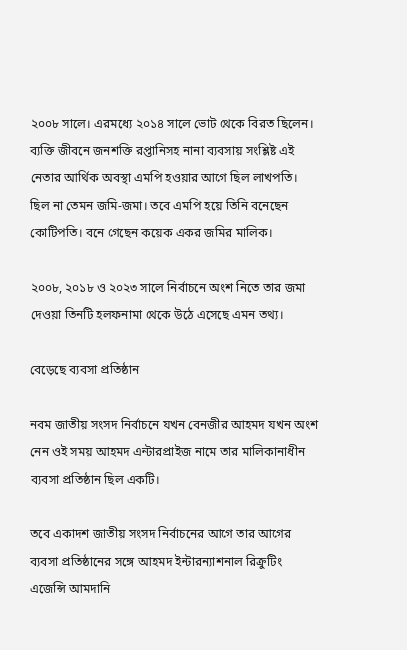২০০৮ সালে। এরমধ্যে ২০১৪ সালে ভোট থেকে বিরত ছিলেন। ব্যক্তি জীবনে জনশক্তি রপ্তানিসহ নানা ব্যবসায় সংশ্লিষ্ট এই নেতার আর্থিক অবস্থা এমপি হওয়ার আগে ছিল লাখপতি। ছিল না তেমন জমি-জমা। তবে এমপি হয়ে তিনি বনেছেন কোটিপতি। বনে গেছেন কয়েক একর জমির মালিক।

২০০৮, ২০১৮ ও ২০২৩ সালে নির্বাচনে অংশ নিতে তার জমা দেওয়া তিনটি হলফনামা থেকে উঠে এসেছে এমন তথ্য।

বেড়েছে ব্যবসা প্রতিষ্ঠান

নবম জাতীয় সংসদ নির্বাচনে যখন বেনজীর আহমদ যখন অংশ নেন ওই সময় আহমদ এন্টারপ্রাইজ নামে তার মালিকানাধীন ব্যবসা প্রতিষ্ঠান ছিল একটি।

তবে একাদশ জাতীয় সংসদ নির্বাচনের আগে তার আগের ব্যবসা প্রতিষ্ঠানের সঙ্গে আহমদ ইন্টারন্যাশনাল রিক্রুটিং এজেন্সি আমদানি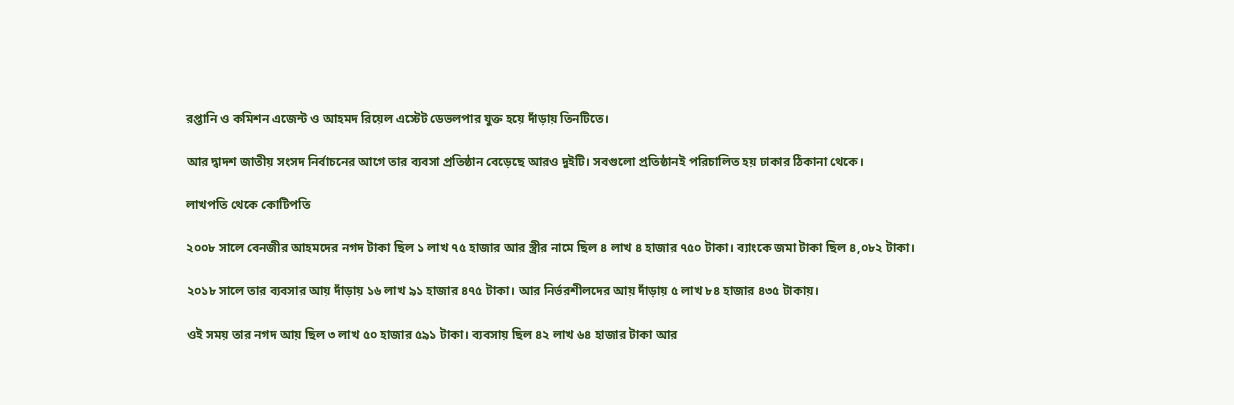রপ্তানি ও কমিশন এজেন্ট ও আহমদ রিয়েল এস্টেট ডেভলপার যুক্ত হয়ে দাঁড়ায় তিনটিতে।

আর দ্বাদশ জাতীয় সংসদ নির্বাচনের আগে তার ব্যবসা প্রতিষ্ঠান বেড়েছে আরও দুইটি। সবগুলো প্রতিষ্ঠানই পরিচালিত হয় ঢাকার ঠিকানা থেকে।

লাখপতি থেকে কোটিপতি

২০০৮ সালে বেনজীর আহমদের নগদ টাকা ছিল ১ লাখ ৭৫ হাজার আর স্ত্রীর নামে ছিল ৪ লাখ ৪ হাজার ৭৫০ টাকা। ব্যাংকে জমা টাকা ছিল ৪,০৮২ টাকা।

২০১৮ সালে তার ব্যবসার আয় দাঁড়ায় ১৬ লাখ ৯১ হাজার ৪৭৫ টাকা। আর নির্ভরশীলদের আয় দাঁড়ায় ৫ লাখ ৮৪ হাজার ৪৩৫ টাকায়।

ওই সময় তার নগদ আয় ছিল ৩ লাখ ৫০ হাজার ৫৯১ টাকা। ব্যবসায় ছিল ৪২ লাখ ৬৪ হাজার টাকা আর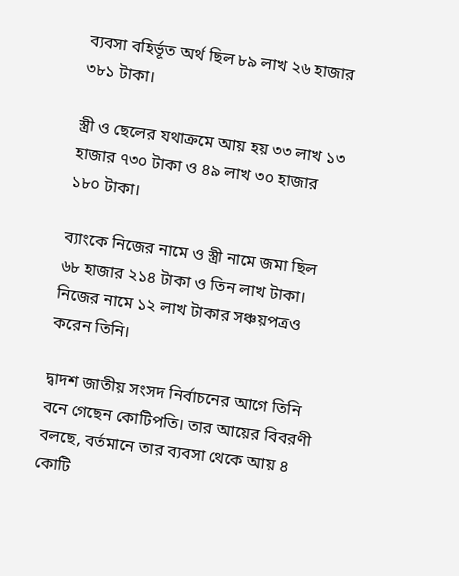ব্যবসা বহির্ভূত অর্থ ছিল ৮৯ লাখ ২৬ হাজার ৩৮১ টাকা।

স্ত্রী ও ছেলের যথাক্রমে আয় হয় ৩৩ লাখ ১৩ হাজার ৭৩০ টাকা ও ৪৯ লাখ ৩০ হাজার ১৮০ টাকা।

ব্যাংকে নিজের নামে ও স্ত্রী নামে জমা ছিল ৬৮ হাজার ২১৪ টাকা ও তিন লাখ টাকা। নিজের নামে ১২ লাখ টাকার সঞ্চয়পত্রও করেন তিনি।

দ্বাদশ জাতীয় সংসদ নির্বাচনের আগে তিনি বনে গেছেন কোটিপতি। তার আয়ের বিবরণী বলছে, বর্তমানে তার ব্যবসা থেকে আয় ৪ কোটি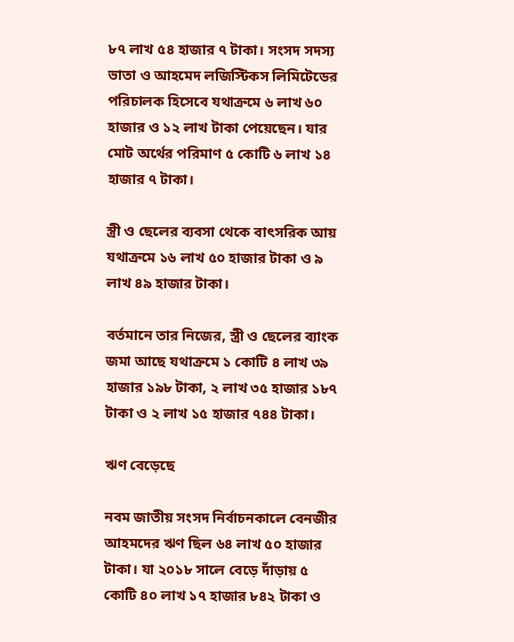৮৭ লাখ ৫৪ হাজার ৭ টাকা। সংসদ সদস্য ভাতা ও আহমেদ লজিস্টিকস লিমিটেডের পরিচালক হিসেবে যথাক্রমে ৬ লাখ ৬০ হাজার ও ১২ লাখ টাকা পেয়েছেন। যার মোট অর্থের পরিমাণ ৫ কোটি ৬ লাখ ১৪ হাজার ৭ টাকা।

স্ত্রী ও ছেলের ব্যবসা থেকে বাৎসরিক আয় যথাক্রমে ১৬ লাখ ৫০ হাজার টাকা ও ৯ লাখ ৪৯ হাজার টাকা।

বর্তমানে তার নিজের, স্ত্রী ও ছেলের ব্যাংক জমা আছে যথাক্রমে ১ কোটি ৪ লাখ ৩৯ হাজার ১৯৮ টাকা, ২ লাখ ৩৫ হাজার ১৮৭ টাকা ও ২ লাখ ১৫ হাজার ৭৪৪ টাকা।

ঋণ বেড়েছে

নবম জাতীয় সংসদ নির্বাচনকালে বেনজীর আহমদের ঋণ ছিল ৬৪ লাখ ৫০ হাজার টাকা। যা ২০১৮ সালে বেড়ে দাঁড়ায় ৫ কোটি ৪০ লাখ ১৭ হাজার ৮৪২ টাকা ও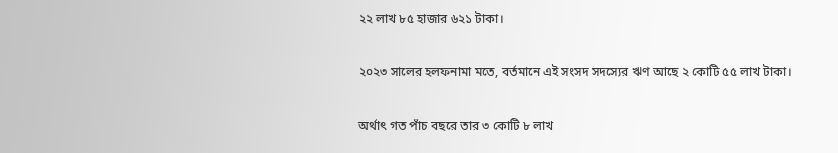২২ লাখ ৮৫ হাজার ৬২১ টাকা।

২০২৩ সালের হলফনামা মতে, বর্তমানে এই সংসদ সদস্যের ঋণ আছে ২ কোটি ৫৫ লাখ টাকা।

অর্থাৎ গত পাঁচ বছরে তার ৩ কোটি ৮ লাখ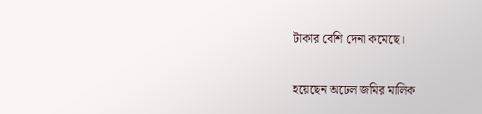টাকার বেশি দেনা কমেছে।

হয়েছেন অঢেল জমির মালিক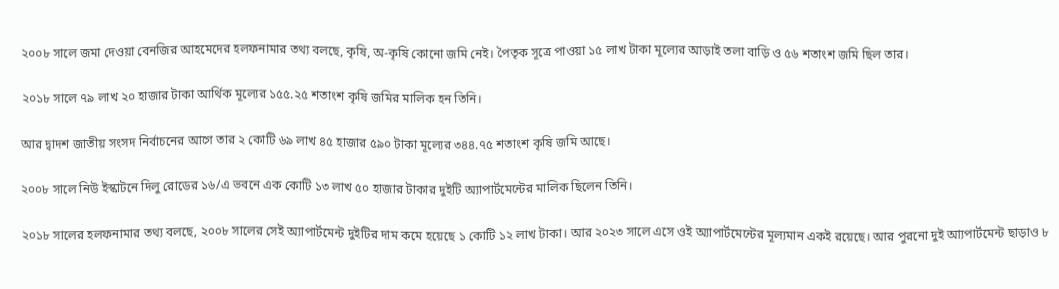২০০৮ সালে জমা দেওয়া বেনজির আহমেদের হলফনামার তথ্য বলছে, কৃষি, অ-কৃষি কোনো জমি নেই। পৈতৃক সূত্রে পাওয়া ১৫ লাখ টাকা মূল্যের আড়াই তলা বাড়ি ও ৫৬ শতাংশ জমি ছিল তার।

২০১৮ সালে ৭৯ লাখ ২০ হাজার টাকা আর্থিক মূল্যের ১৫৫.২৫ শতাংশ কৃষি জমির মালিক হন তিনি।

আর দ্বাদশ জাতীয় সংসদ নির্বাচনের আগে তার ২ কোটি ৬৯ লাখ ৪৫ হাজার ৫৯০ টাকা মূল্যের ৩৪৪.৭৫ শতাংশ কৃষি জমি আছে।

২০০৮ সালে নিউ ইস্কাটনে দিলু রোডের ১৬/এ ভবনে এক কোটি ১৩ লাখ ৫০ হাজার টাকার দুইটি অ্যাপার্টমেন্টের মালিক ছিলেন তিনি।

২০১৮ সালের হলফনামার তথ্য বলছে, ২০০৮ সালের সেই অ্যাপার্টমেন্ট দুইটির দাম কমে হয়েছে ১ কোটি ১২ লাখ টাকা। আর ২০২৩ সালে এসে ওই অ্যাপার্টমেন্টের মূল্যমান একই রয়েছে। আর পুরনো দুই আ্যপার্টমেন্ট ছাড়াও ৮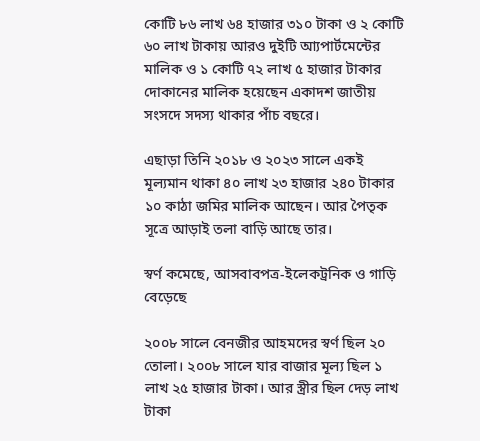কোটি ৮৬ লাখ ৬৪ হাজার ৩১০ টাকা ও ২ কোটি ৬০ লাখ টাকায় আরও দুইটি আ্যপার্টমেন্টের মালিক ও ১ কোটি ৭২ লাখ ৫ হাজার টাকার দোকানের মালিক হয়েছেন একাদশ জাতীয় সংসদে সদস্য থাকার পাঁচ বছরে।

এছাড়া তিনি ২০১৮ ও ২০২৩ সালে একই মূল্যমান থাকা ৪০ লাখ ২৩ হাজার ২৪০ টাকার ১০ কাঠা জমির মালিক আছেন। আর পৈতৃক সূত্রে আড়াই তলা বাড়ি আছে তার।

স্বর্ণ কমেছে, আসবাবপত্র-ইলেকট্রনিক ও গাড়ি বেড়েছে

২০০৮ সালে বেনজীর আহমদের স্বর্ণ ছিল ২০ তোলা। ২০০৮ সালে যার বাজার মূল্য ছিল ১ লাখ ২৫ হাজার টাকা। আর স্ত্রীর ছিল দেড় লাখ টাকা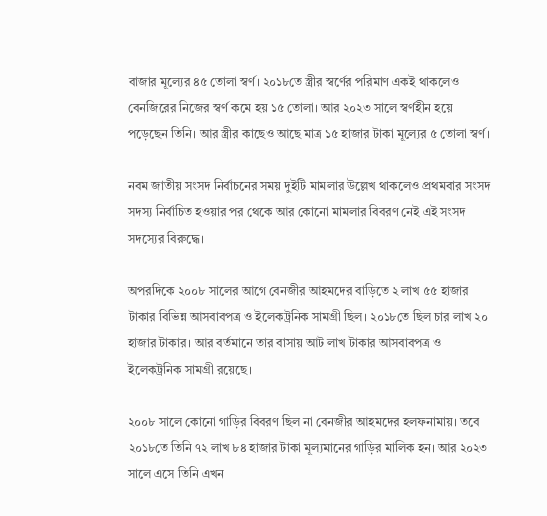বাজার মূল্যের ৪৫ তোলা স্বর্ণ। ২০১৮তে স্ত্রীর স্বর্ণের পরিমাণ একই থাকলেও বেনজিরের নিজের স্বর্ণ কমে হয় ১৫ তোলা। আর ২০২৩ সালে স্বর্ণহীন হয়ে পড়েছেন তিনি। আর স্ত্রীর কাছেও আছে মাত্র ১৫ হাজার টাকা মূল্যের ৫ তোলা স্বর্ণ।

নবম জাতীয় সংসদ নির্বাচনের সময় দুইটি মামলার উল্লেখ থাকলেও প্রথমবার সংসদ সদস্য নির্বাচিত হওয়ার পর থেকে আর কোনো মামলার বিবরণ নেই এই সংসদ সদস্যের বিরুদ্ধে।

অপরদিকে ২০০৮ সালের আগে বেনজীর আহমদের বাড়িতে ২ লাখ ৫৫ হাজার টাকার বিভিন্ন আসবাবপত্র ও ইলেকট্রনিক সামগ্রী ছিল। ২০১৮তে ছিল চার লাখ ২০ হাজার টাকার। আর বর্তমানে তার বাসায় আট লাখ টাকার আসবাবপত্র ও ইলেকট্রনিক সামগ্রী রয়েছে।

২০০৮ সালে কোনো গাড়ির বিবরণ ছিল না বেনজীর আহমদের হলফনামায়। তবে ২০১৮তে তিনি ৭২ লাখ ৮৪ হাজার টাকা মূল্যমানের গাড়ির মালিক হন। আর ২০২৩ সালে এসে তিনি এখন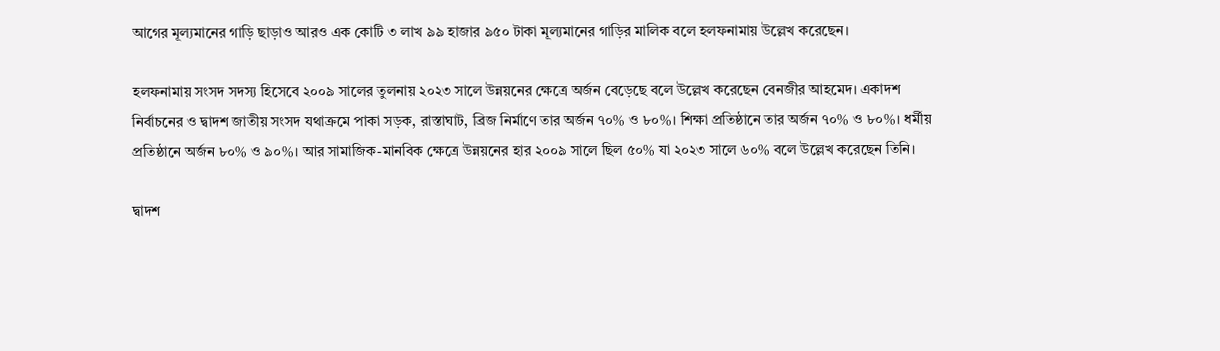আগের মূল্যমানের গাড়ি ছাড়াও আরও এক কোটি ৩ লাখ ৯৯ হাজার ৯৫০ টাকা মূল্যমানের গাড়ির মালিক বলে হলফনামায় উল্লেখ করেছেন।

হলফনামায় সংসদ সদস্য হিসেবে ২০০৯ সালের তুলনায় ২০২৩ সালে উন্নয়নের ক্ষেত্রে অর্জন বেড়েছে বলে উল্লেখ করেছেন বেনজীর আহমেদ। একাদশ নির্বাচনের ও দ্বাদশ জাতীয় সংসদ যথাক্রমে পাকা সড়ক, রাস্তাঘাট, ব্রিজ নির্মাণে তার অর্জন ৭০% ও ৮০%। শিক্ষা প্রতিষ্ঠানে তার অর্জন ৭০% ও ৮০%। ধর্মীয় প্রতিষ্ঠানে অর্জন ৮০% ও ৯০%। আর সামাজিক-মানবিক ক্ষেত্রে উন্নয়নের হার ২০০৯ সালে ছিল ৫০% যা ২০২৩ সালে ৬০% বলে উল্লেখ করেছেন তিনি।

দ্বাদশ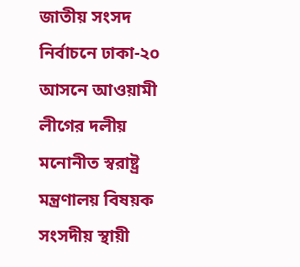জাতীয় সংসদ নির্বাচনে ঢাকা-২০ আসনে আওয়ামী লীগের দলীয় মনোনীত স্বরাষ্ট্র মন্ত্রণালয় বিষয়ক সংসদীয় স্থায়ী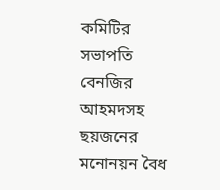কমিটির সভাপতি বেনজির আহমদসহ ছয়জনের মনোনয়ন বৈধ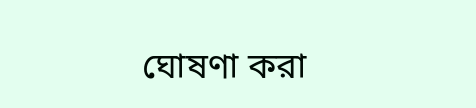ঘোষণা করা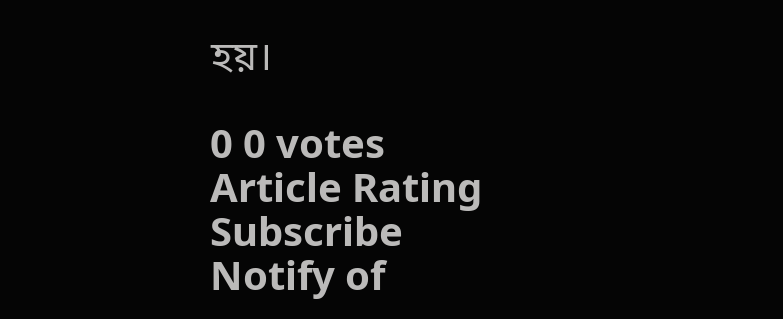হয়।

0 0 votes
Article Rating
Subscribe
Notify of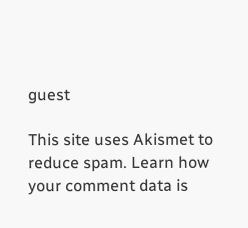guest

This site uses Akismet to reduce spam. Learn how your comment data is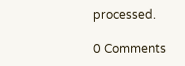processed.

0 Comments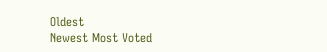Oldest
Newest Most Voted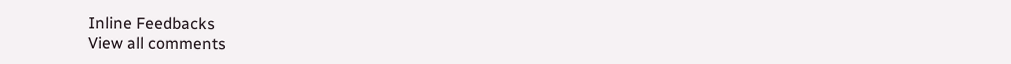Inline Feedbacks
View all comments